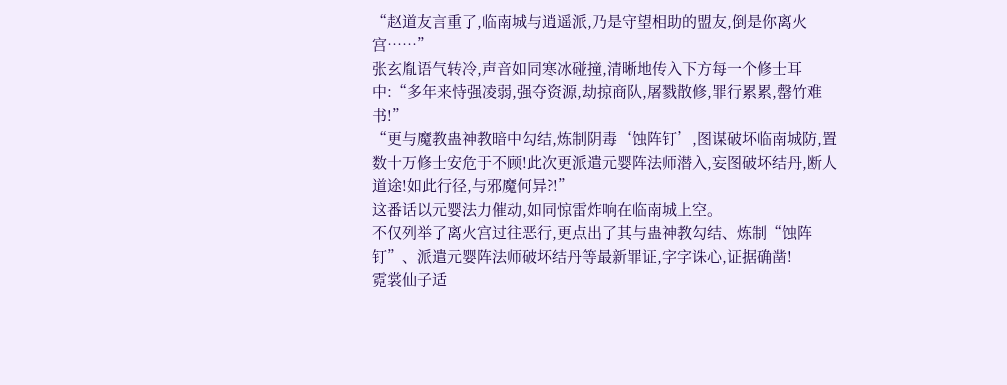“赵道友言重了,临南城与逍遥派,乃是守望相助的盟友,倒是你离火宫……”
张玄胤语气转冷,声音如同寒冰碰撞,清晰地传入下方每一个修士耳中:“多年来恃强凌弱,强夺资源,劫掠商队,屠戮散修,罪行累累,罄竹难书!”
“更与魔教蛊神教暗中勾结,炼制阴毒‘蚀阵钉’,图谋破坏临南城防,置数十万修士安危于不顾!此次更派遣元婴阵法师潜入,妄图破坏结丹,断人道途!如此行径,与邪魔何异?!”
这番话以元婴法力催动,如同惊雷炸响在临南城上空。
不仅列举了离火宫过往恶行,更点出了其与蛊神教勾结、炼制“蚀阵钉”、派遣元婴阵法师破坏结丹等最新罪证,字字诛心,证据确凿!
霓裳仙子适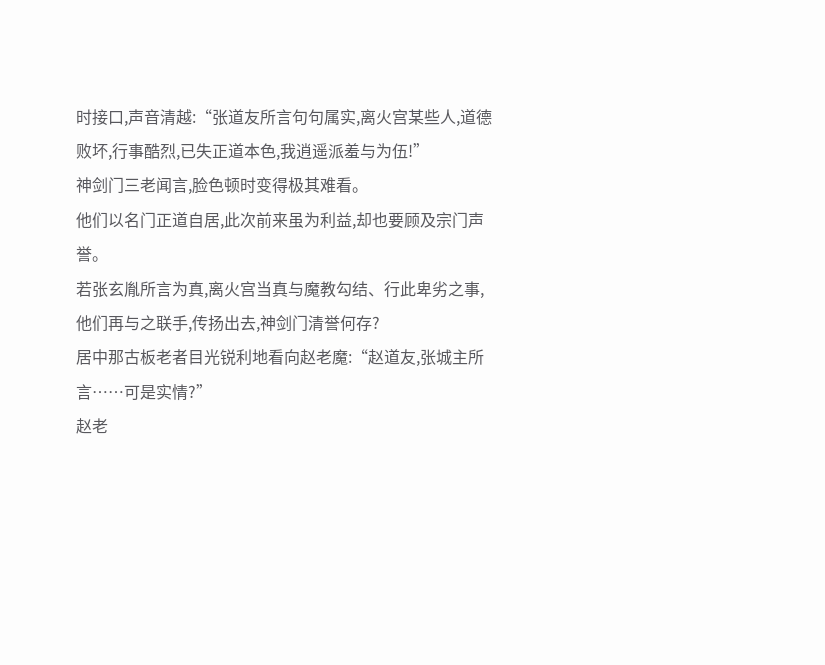时接口,声音清越:“张道友所言句句属实,离火宫某些人,道德败坏,行事酷烈,已失正道本色,我逍遥派羞与为伍!”
神剑门三老闻言,脸色顿时变得极其难看。
他们以名门正道自居,此次前来虽为利益,却也要顾及宗门声誉。
若张玄胤所言为真,离火宫当真与魔教勾结、行此卑劣之事,他们再与之联手,传扬出去,神剑门清誉何存?
居中那古板老者目光锐利地看向赵老魔:“赵道友,张城主所言……可是实情?”
赵老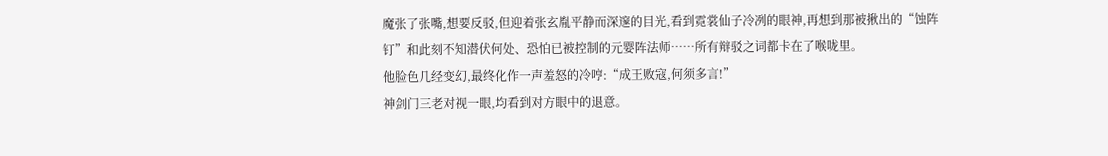魔张了张嘴,想要反驳,但迎着张玄胤平静而深邃的目光,看到霓裳仙子冷冽的眼神,再想到那被揪出的“蚀阵钉”和此刻不知潜伏何处、恐怕已被控制的元婴阵法师……所有辩驳之词都卡在了喉咙里。
他脸色几经变幻,最终化作一声羞怒的冷哼:“成王败寇,何须多言!”
神剑门三老对视一眼,均看到对方眼中的退意。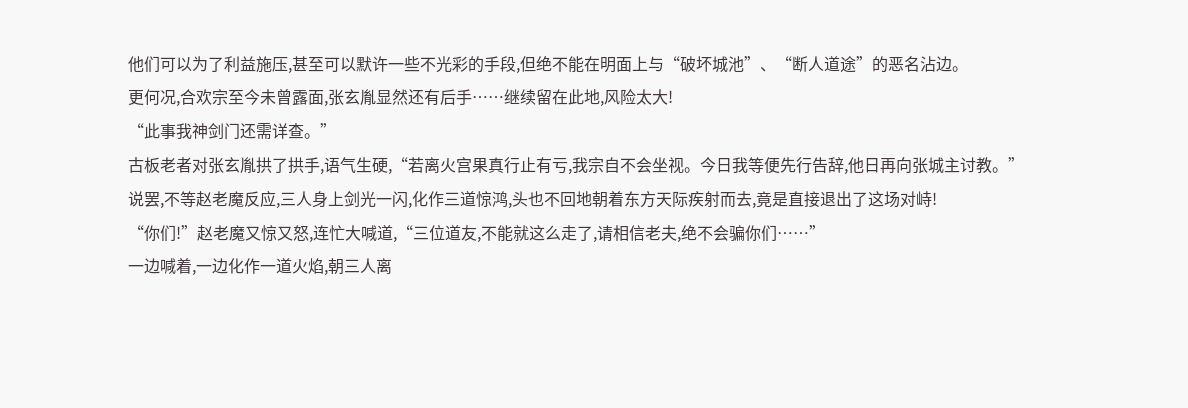他们可以为了利益施压,甚至可以默许一些不光彩的手段,但绝不能在明面上与“破坏城池”、“断人道途”的恶名沾边。
更何况,合欢宗至今未曾露面,张玄胤显然还有后手……继续留在此地,风险太大!
“此事我神剑门还需详查。”
古板老者对张玄胤拱了拱手,语气生硬,“若离火宫果真行止有亏,我宗自不会坐视。今日我等便先行告辞,他日再向张城主讨教。”
说罢,不等赵老魔反应,三人身上剑光一闪,化作三道惊鸿,头也不回地朝着东方天际疾射而去,竟是直接退出了这场对峙!
“你们!”赵老魔又惊又怒,连忙大喊道,“三位道友,不能就这么走了,请相信老夫,绝不会骗你们……”
一边喊着,一边化作一道火焰,朝三人离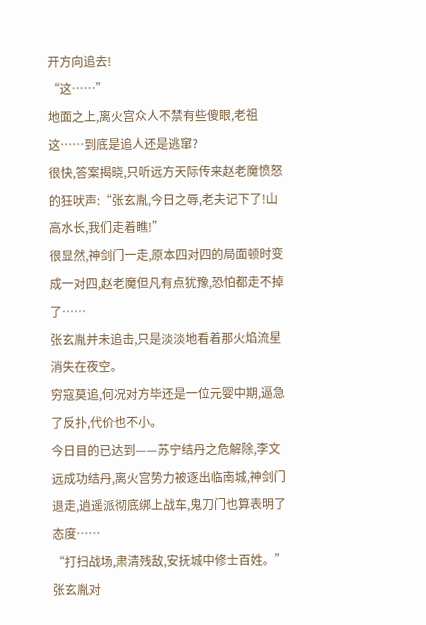开方向追去!
“这……”
地面之上,离火宫众人不禁有些傻眼,老祖这……到底是追人还是逃窜?
很快,答案揭晓,只听远方天际传来赵老魔愤怒的狂吠声:“张玄胤,今日之辱,老夫记下了!山高水长,我们走着瞧!”
很显然,神剑门一走,原本四对四的局面顿时变成一对四,赵老魔但凡有点犹豫,恐怕都走不掉了……
张玄胤并未追击,只是淡淡地看着那火焰流星消失在夜空。
穷寇莫追,何况对方毕还是一位元婴中期,逼急了反扑,代价也不小。
今日目的已达到——苏宁结丹之危解除,李文远成功结丹,离火宫势力被逐出临南城,神剑门退走,逍遥派彻底绑上战车,鬼刀门也算表明了态度……
“打扫战场,肃清残敌,安抚城中修士百姓。”
张玄胤对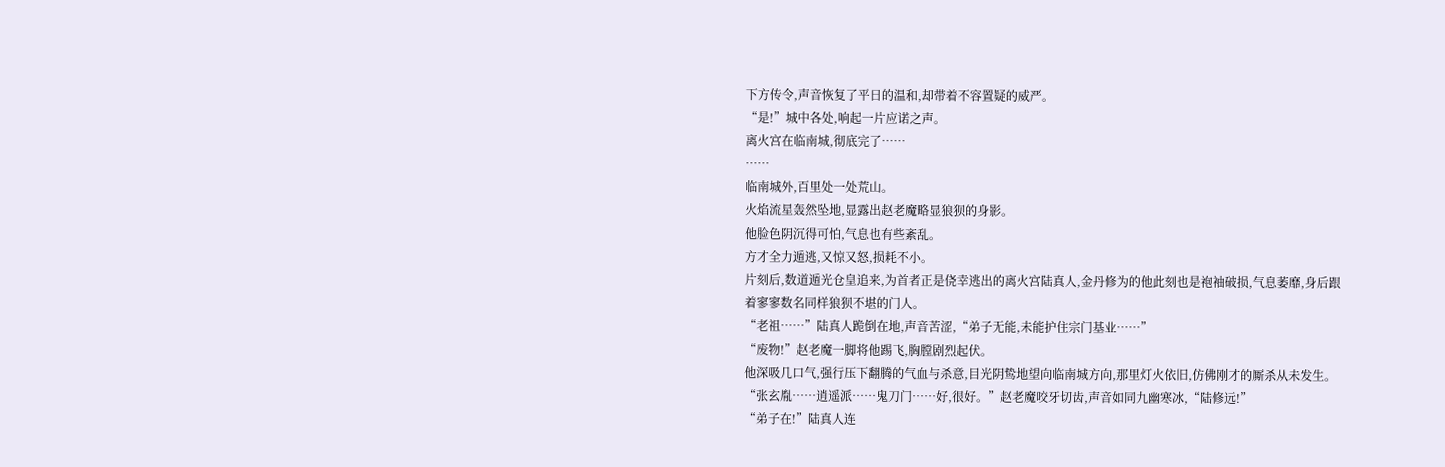下方传令,声音恢复了平日的温和,却带着不容置疑的威严。
“是!”城中各处,响起一片应诺之声。
离火宫在临南城,彻底完了……
……
临南城外,百里处一处荒山。
火焰流星轰然坠地,显露出赵老魔略显狼狈的身影。
他脸色阴沉得可怕,气息也有些紊乱。
方才全力遁逃,又惊又怒,损耗不小。
片刻后,数道遁光仓皇追来,为首者正是侥幸逃出的离火宫陆真人,金丹修为的他此刻也是袍袖破损,气息萎靡,身后跟着寥寥数名同样狼狈不堪的门人。
“老祖……”陆真人跪倒在地,声音苦涩,“弟子无能,未能护住宗门基业……”
“废物!”赵老魔一脚将他踢飞,胸膛剧烈起伏。
他深吸几口气,强行压下翻腾的气血与杀意,目光阴鸷地望向临南城方向,那里灯火依旧,仿佛刚才的厮杀从未发生。
“张玄胤……逍遥派……鬼刀门……好,很好。”赵老魔咬牙切齿,声音如同九幽寒冰,“陆修远!”
“弟子在!”陆真人连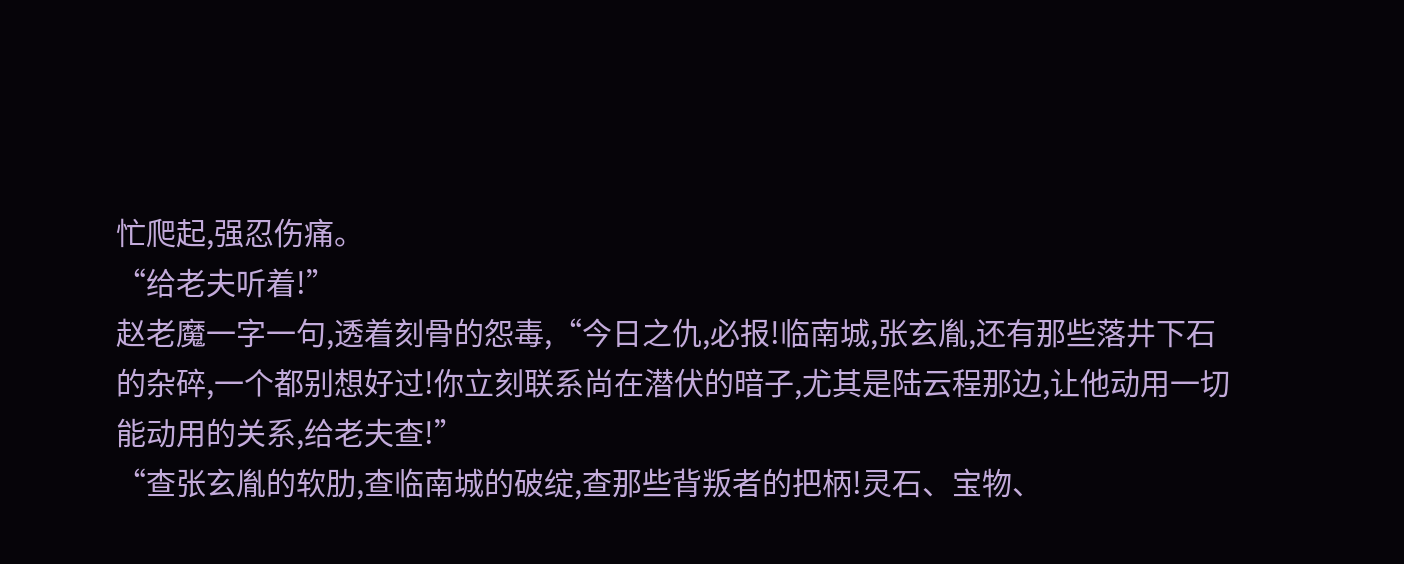忙爬起,强忍伤痛。
“给老夫听着!”
赵老魔一字一句,透着刻骨的怨毒,“今日之仇,必报!临南城,张玄胤,还有那些落井下石的杂碎,一个都别想好过!你立刻联系尚在潜伏的暗子,尤其是陆云程那边,让他动用一切能动用的关系,给老夫查!”
“查张玄胤的软肋,查临南城的破绽,查那些背叛者的把柄!灵石、宝物、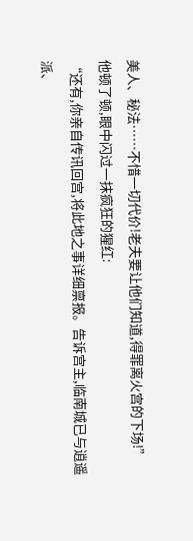美人、秘法……不惜一切代价!老夫要让他们知道,得罪离火宫的下场!”
他顿了顿,眼中闪过一抹疯狂的猩红:
“还有,你亲自传讯回宫,将此地之事详细禀报。告诉宫主,临南城已与逍遥派、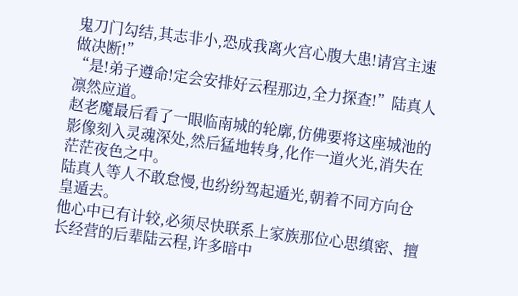鬼刀门勾结,其志非小,恐成我离火宫心腹大患!请宫主速做决断!”
“是!弟子遵命!定会安排好云程那边,全力探查!”陆真人凛然应道。
赵老魔最后看了一眼临南城的轮廓,仿佛要将这座城池的影像刻入灵魂深处,然后猛地转身,化作一道火光,消失在茫茫夜色之中。
陆真人等人不敢怠慢,也纷纷驾起遁光,朝着不同方向仓皇遁去。
他心中已有计较,必须尽快联系上家族那位心思缜密、擅长经营的后辈陆云程,许多暗中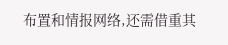布置和情报网络,还需借重其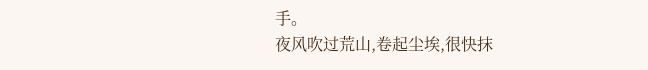手。
夜风吹过荒山,卷起尘埃,很快抹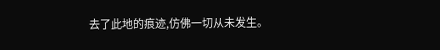去了此地的痕迹,仿佛一切从未发生。